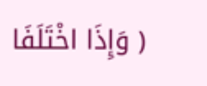( وَإِذَا اخْتَلَفَا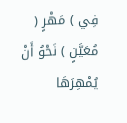فِي ) مَهْرٍ ( مُعَيَّنٍ ) نَحْوُ أَنْ يُمْهِرَهَا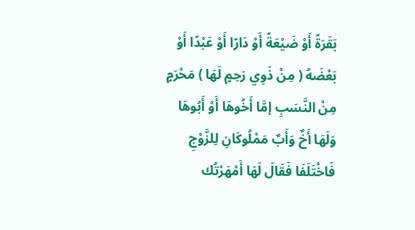بَقَرَةً أَوْ ضَيْعَةً أَوْ دَارًا أَوْ عَبْدًا أَوْ بَعْضَهُ ( مِنْ ذَوِي رَحِمٍ لَهَا ) مَحْرَمٍ مِنْ النَّسَبِ إمَّا أَخُوهَا أَوْ أَبُوهَا وَلَهَا أَخٌ وَأَبٌ مَمْلُوكَانِ لِلزَّوْجِ فَاخْتَلَفَا فَقَالَ لَهَا أَمْهَرْتُك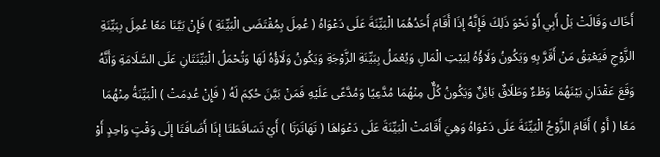أَخَاك وَقَالَتْ بَلْ أَبِي أَوْ نَحْوَ ذَلِكَ فَإِنَّهُ إذَا أَقَامَ أَحَدُهُمَا الْبَيِّنَةَ عَلَى دَعْوَاهُ ( عُمِلَ بِمُقْتَضَى الْبَيِّنَةِ ) فَإِنْ بَيَّنَا مَعًا عُمِلَ بِبَيِّنَةِ الزَّوْجِ فَيَعْتِقُ مَنْ أَقَرَّ بِهِ وَيَكُونُ وَلَاؤُهُ لِبَيْتِ الْمَالِ وَيُعْمَلُ بِبَيِّنَةِ الزَّوْجَةِ وَيَكُونُ وَلَاؤُهُ لَهَا وَتُحْمَلُ الْبَيِّنَتَانِ عَلَى السَّلَامَةِ وَأَنَّهُ وَقَعَ عَقْدَانِ بَيْنَهُمَا وَطْءٌ وَطَلَاقٌ بَائِنٌ وَيَكُونُ كُلٌّ مِنْهُمَا مُدَّعِيًا وَمُدَّعًى عَلَيْهِ فَمَنْ بَيَّنَ حُكِمَ لَهُ ( فَإِنْ عُدِمَتْ ) الْبَيِّنَةُ مِنْهُمَا مَعًا ( أَوْ ) أَقَامَ الزَّوْجُ الْبَيِّنَةَ عَلَى دَعْوَاهُ وَهِيَ أَقَامَتْ الْبَيِّنَةَ عَلَى دَعْوَاهَا ( تَهَاتَرَتَا ) أَيْ تَسَاقَطَتَا إذَا أَضَافَتَا إلَى وَقْتٍ وَاحِدٍ أَوْ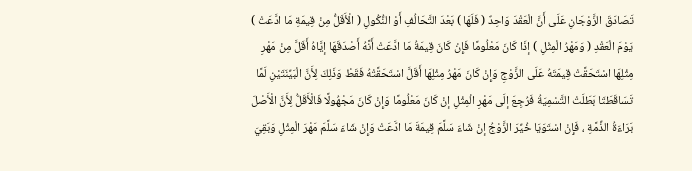تَصَادَقَ الزَّوْجَانِ عَلَى أَنَّ الْعَقْدَ وَاحِدٌ ( فَلَهَا ) بَعْدَ التَّحَالُفِ أَوْ النُّكُولِ ( الْأَقَلُّ مِنْ قِيمَةِ مَا ادَّعَتْ ) يَوْمَ الْعَقْدِ ( وَمَهْرُ الْمِثْلِ ) إذَا كَانَ مَعْلُومًا فَإِنْ كَانَ قِيمَةُ مَا ادَّعَتْ أَنَّهُ أَصْدَقَهَا إيَّاهُ أَقَلَّ مِنْ مَهْرِ مِثْلِهَا اسْتَحَقَّتْ قِيمَتَهُ عَلَى الزَّوْجِ وَإِنْ كَانَ مَهْرُ مِثْلِهَا أَقَلَّ اسْتَحَقَّتْهُ فَقَطْ وَذَلِكَ لِأَنَّ الْبَيِّنَتَيْنِ لَمَّا تَسَاقَطَتَا بَطَلَتْ التَّسْمِيَةُ فَرُجِعَ إلَى مَهْرِ الْمِثْلِ إنْ كَانَ مَعْلُومًا وَإِنْ كَانَ مَجْهُولًا فَالْأَقَلُّ لِأَنَّ الْأَصْلَ بَرَاءَةُ الذِّمَّةِ ، فَإِنْ اسْتَوَيَا خُيِّرَ الزَّوْجُ إنْ شَاءَ سَلَّمَ قِيمَةَ مَا ادَّعَتْ وَإِنْ شَاءَ سَلَّمَ مَهْرَ الْمِثْلِ وَبَقِيَ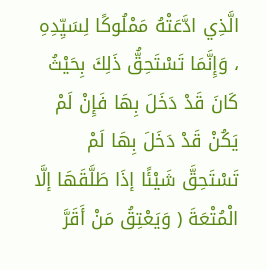الَّذِي ادَّعَتْهُ مَمْلُوكًا لِسَيِّدِهِ ، وَإِنَّمَا تَسْتَحِقُّ ذَلِكَ بِحَيْثُ كَانَ قَدْ دَخَلَ بِهَا فَإِنْ لَمْ يَكُنْ قَدْ دَخَلَ بِهَا لَمْ تَسْتَحِقَّ شَيْئًا إذَا طَلَّقَهَا إلَّا الْمُتْعَةَ ( وَيَعْتِقُ مَنْ أَقَرَّ